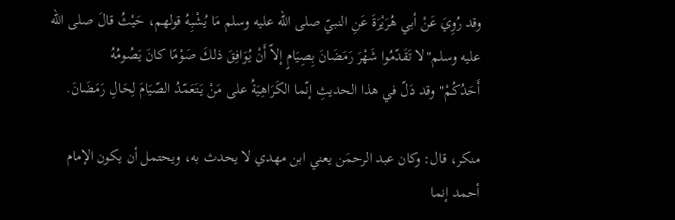وقد رُوِيَ عَنْ أبي هُرَيْرَةَ عَنِ النبيّ صلى الله عليه وسلم مَا يُشْبِهُ قولهم، حَيْثُ قالَ صلى الله عليه وسلم"لا تَقَدّمُوا شَهْرَ رَمَضَانَ بِصِيَامٍ إلاّ أَنْ يُوَافِقَ ذلكَ صَوْمًا كانَ يَصُومُهُ أَحَدُكُمْ"وقد دَلّ في هذا الحديثِ إنّما الكَرَاهِيَةُ على مَنْ يَتَعَمّدُ الصّيَامَ لِحَالِ رَمَضَانَ.

منكر، قال: وكان عبد الرحمَن يعني ابن مهدي لا يحدث به، ويحتمل أن يكون الإمام أحمد إنما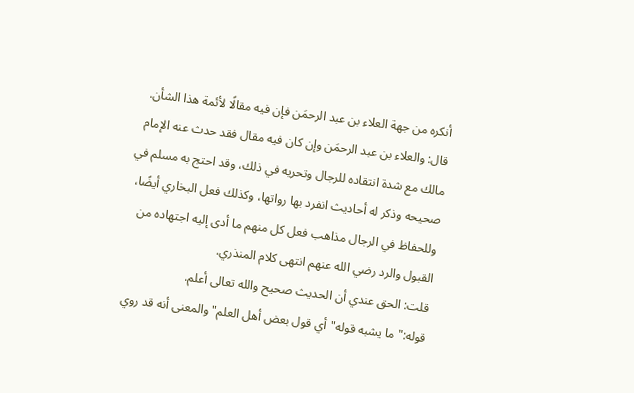أنكره من جهة العلاء بن عبد الرحمَن فإن فيه مقالًا لأئمة هذا الشأن.
قال: والعلاء بن عبد الرحمَن وإن كان فيه مقال فقد حدث عنه الإمام مالك مع شدة انتقاده للرجال وتحريه في ذلك، وقد احتج به مسلم في صحيحه وذكر له أحاديث انفرد بها رواتها، وكذلك فعل البخاري أيضًا، وللحفاظ في الرجال مذاهب فعل كل منهم ما أدى إليه اجتهاده من القبول والرد رضي الله عنهم انتهى كلام المنذري.
قلت: الحق عندي أن الحديث صحيح والله تعالى أعلم.
قوله:"ما يشبه قوله"أي قول بعض أهل العلم"والمعنى أنه قد روي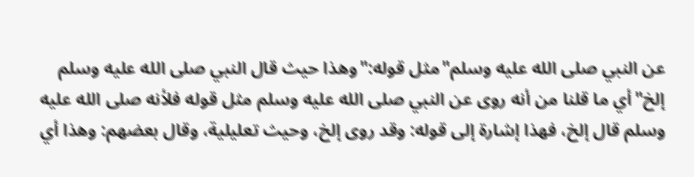عن النبي صلى الله عليه وسلم"مثل قوله:"وهذا حيث قال النبي صلى الله عليه وسلم إلخ"أي ما قلنا من أنه روى عن النبي صلى الله عليه وسلم مثل قوله فلأنه صلى الله عليه وسلم قال إلخ، فهذا إشارة إلى قوله: وقد روى إلخ، وحيث تعليلية، وقال بعضهم: وهذا أي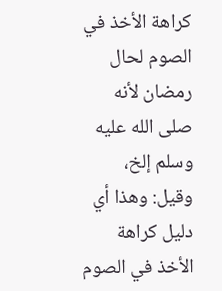كراهة الأخذ في الصوم لحال رمضان لأنه صلى الله عليه وسلم إلخ، وقيل: وهذا أي دليل كراهة الأخذ في الصوم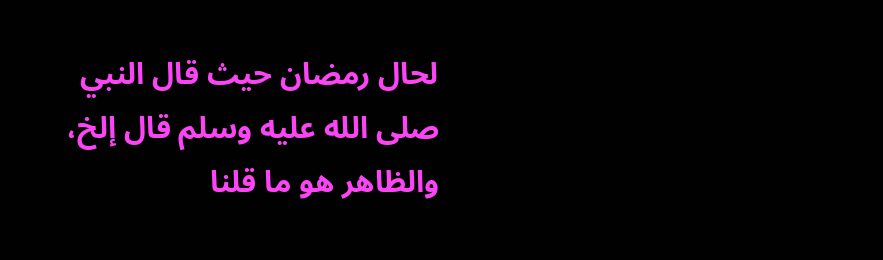لحال رمضان حيث قال النبي صلى الله عليه وسلم قال إلخ، والظاهر هو ما قلنا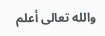والله تعالى أعلم